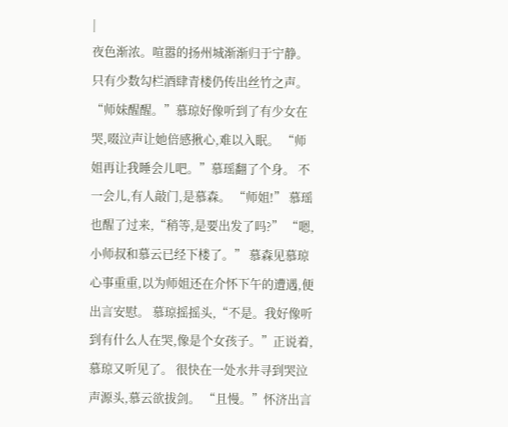|
夜色渐浓。喧嚣的扬州城渐渐归于宁静。只有少数勾栏酒肆青楼仍传出丝竹之声。 “师妹醒醒。”慕琼好像听到了有少女在哭,啜泣声让她倍感揪心,难以入眠。 “师姐再让我睡会儿吧。”慕瑶翻了个身。 不一会儿,有人敲门,是慕森。 “师姐!” 慕瑶也醒了过来,“稍等,是要出发了吗?” “嗯,小师叔和慕云已经下楼了。” 慕森见慕琼心事重重,以为师姐还在介怀下午的遭遇,便出言安慰。 慕琼摇摇头,“不是。我好像听到有什么人在哭,像是个女孩子。”正说着,慕琼又听见了。 很快在一处水井寻到哭泣声源头,慕云欲拔剑。 “且慢。”怀济出言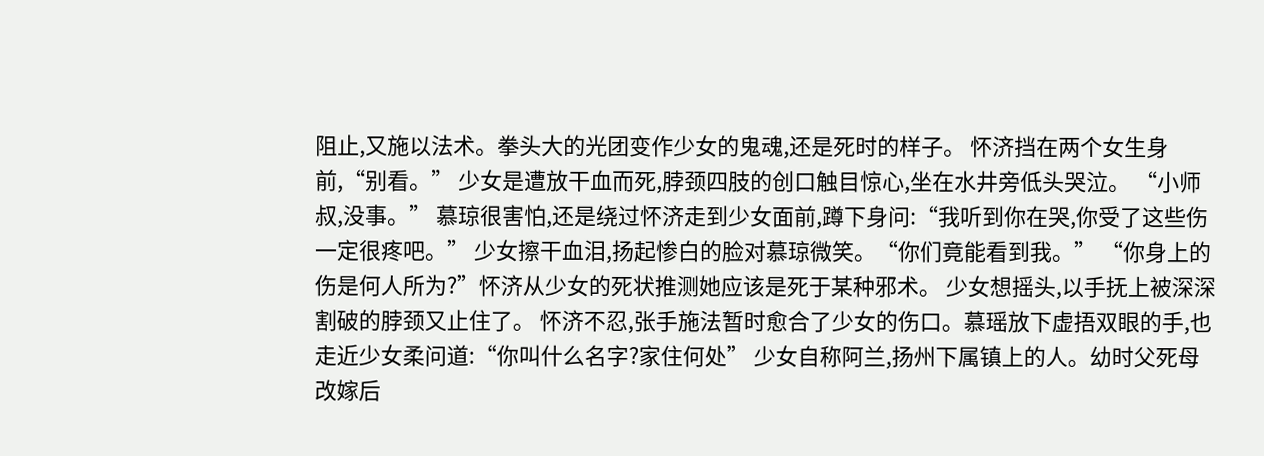阻止,又施以法术。拳头大的光团变作少女的鬼魂,还是死时的样子。 怀济挡在两个女生身前,“别看。” 少女是遭放干血而死,脖颈四肢的创口触目惊心,坐在水井旁低头哭泣。 “小师叔,没事。” 慕琼很害怕,还是绕过怀济走到少女面前,蹲下身问:“我听到你在哭,你受了这些伤一定很疼吧。” 少女擦干血泪,扬起惨白的脸对慕琼微笑。“你们竟能看到我。” “你身上的伤是何人所为?”怀济从少女的死状推测她应该是死于某种邪术。 少女想摇头,以手抚上被深深割破的脖颈又止住了。 怀济不忍,张手施法暂时愈合了少女的伤口。慕瑶放下虚捂双眼的手,也走近少女柔问道:“你叫什么名字?家住何处” 少女自称阿兰,扬州下属镇上的人。幼时父死母改嫁后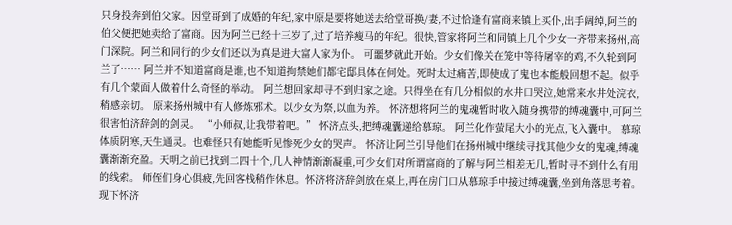只身投奔到伯父家。因堂哥到了成婚的年纪,家中原是要将她送去给堂哥换/妻,不过恰逢有富商来镇上买仆,出手阔绰,阿兰的伯父便把她卖给了富商。因为阿兰已经十三岁了,过了培养瘦马的年纪。很快,管家将阿兰和同镇上几个少女一齐带来扬州,高门深院。阿兰和同行的少女们还以为真是进大富人家为仆。 可噩梦就此开始。少女们像关在笼中等待屠宰的鸡,不久轮到阿兰了…… 阿兰并不知道富商是谁,也不知道拘禁她们都宅邸具体在何处。死时太过痛苦,即使成了鬼也本能般回想不起。似乎有几个蒙面人做着什么奇怪的举动。 阿兰想回家却寻不到归家之途。只得坐在有几分相似的水井口哭泣,她常来水井处浣衣,稍感亲切。 原来扬州城中有人修炼邪术。以少女为祭,以血为养。 怀济想将阿兰的鬼魂暂时收入随身携带的缚魂囊中,可阿兰很害怕济辞剑的剑灵。 “小师叔,让我带着吧。” 怀济点头,把缚魂囊递给慕琼。 阿兰化作萤尾大小的光点,飞入囊中。 慕琼体质阴寒,天生通灵。也难怪只有她能听见惨死少女的哭声。 怀济让阿兰引导他们在扬州城中继续寻找其他少女的鬼魂,缚魂囊渐渐充盈。天明之前已找到二四十个,几人神情渐渐凝重,可少女们对所谓富商的了解与阿兰相差无几,暂时寻不到什么有用的线索。 师侄们身心俱疲,先回客栈稍作休息。怀济将济辞剑放在桌上,再在房门口从慕琼手中接过缚魂囊,坐到角落思考着。现下怀济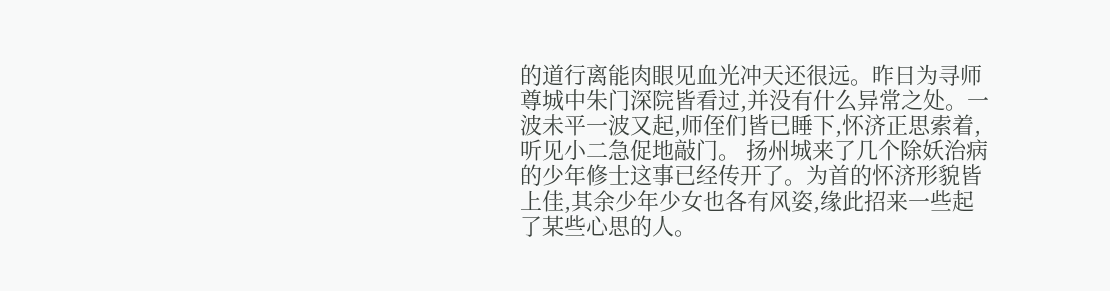的道行离能肉眼见血光冲天还很远。昨日为寻师尊城中朱门深院皆看过,并没有什么异常之处。一波未平一波又起,师侄们皆已睡下,怀济正思索着,听见小二急促地敲门。 扬州城来了几个除妖治病的少年修士这事已经传开了。为首的怀济形貌皆上佳,其余少年少女也各有风姿,缘此招来一些起了某些心思的人。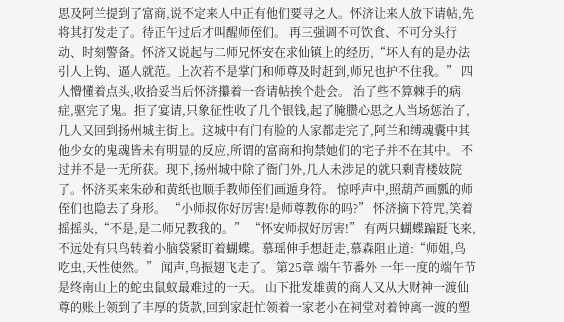思及阿兰提到了富商,说不定来人中正有他们要寻之人。怀济让来人放下请帖,先将其打发走了。待正午过后才叫醒师侄们。 再三强调不可饮食、不可分头行动、时刻警备。怀济又说起与二师兄怀安在求仙镇上的经历,“坏人有的是办法引人上钩、逼人就范。上次若不是掌门和师尊及时赶到,师兄也护不住我。” 四人懵懂着点头,收拾妥当后怀济攥着一沓请帖挨个赴会。 治了些不算棘手的病症,驱完了鬼。拒了宴请,只象征性收了几个银钱,起了腌臜心思之人当场惩治了,几人又回到扬州城主街上。这城中有门有脸的人家都走完了,阿兰和缚魂囊中其他少女的鬼魂皆未有明显的反应,所谓的富商和拘禁她们的宅子并不在其中。 不过并不是一无所获。现下,扬州城中除了衙门外,几人未涉足的就只剩青楼妓院了。怀济买来朱砂和黄纸也顺手教师侄们画遁身符。 惊呼声中,照葫芦画瓢的师侄们也隐去了身形。 “小师叔你好厉害!是师尊教你的吗?” 怀济摘下符咒,笑着摇摇头,“不是,是二师兄教我的。” “怀安师叔好厉害!” 有两只蝴蝶蹁跹飞来,不远处有只鸟转着小脑袋紧盯着蝴蝶。慕瑶伸手想赶走,慕森阻止道:“师姐,鸟吃虫,天性使然。” 闻声,鸟振翅飞走了。 第25章 端午节番外 一年一度的端午节是终南山上的蛇虫鼠蚁最难过的一天。 山下批发雄黄的商人又从大财神一渡仙尊的账上领到了丰厚的货款,回到家赶忙领着一家老小在祠堂对着钟离一渡的塑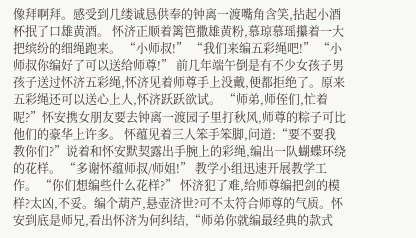像拜啊拜。感受到几缕诚恳供奉的钟离一渡嘴角含笑,拈起小酒杯抿了口雄黄酒。 怀济正顺着篱笆撒雄黄粉,慕琼慕瑶攥着一大把缤纷的细绳跑来。 “小师叔!” “我们来编五彩绳吧!” “小师叔你编好了可以送给师尊!” 前几年端午倒是有不少女孩子男孩子送过怀济五彩绳,怀济见着师尊手上没戴,便都拒绝了。原来五彩绳还可以送心上人,怀济跃跃欲试。 “师弟,师侄们,忙着呢?”怀安携女朋友要去钟离一渡园子里打秋风,师尊的粽子可比他们的豪华上许多。 怀蕴见着三人笨手笨脚,问道:“要不要我教你们?”说着和怀安默契露出手腕上的彩绳,编出一队蝴蝶环绕的花样。 “多谢怀蕴师叔/师姐!” 教学小组迅速开展教学工作。 “你们想编些什么花样?” 怀济犯了难,给师尊编把剑的模样?太凶,不妥。编个葫芦,悬壶济世?可不太符合师尊的气质。怀安到底是师兄,看出怀济为何纠结,“师弟你就编最经典的款式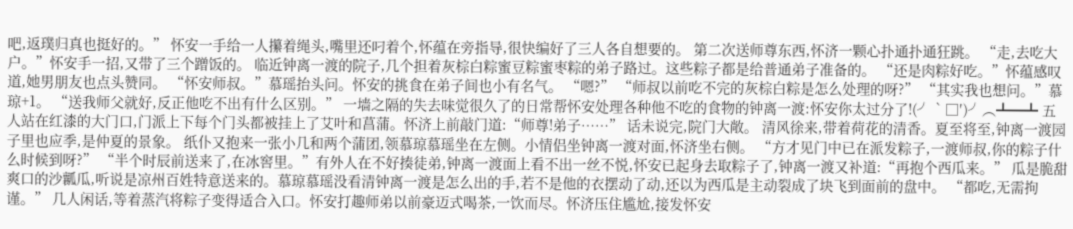吧,返璞归真也挺好的。” 怀安一手给一人攥着绳头,嘴里还叼着个,怀蕴在旁指导,很快编好了三人各自想要的。 第二次送师尊东西,怀济一颗心扑通扑通狂跳。 “走,去吃大户。”怀安手一招,又带了三个蹭饭的。 临近钟离一渡的院子,几个担着灰棕白粽蜜豆粽蜜枣粽的弟子路过。这些粽子都是给普通弟子准备的。 “还是肉粽好吃。”怀蕴感叹道,她男朋友也点头赞同。 “怀安师叔。”慕瑶抬头问。怀安的挑食在弟子间也小有名气。 “嗯?” “师叔以前吃不完的灰棕白粽是怎么处理的呀?” “其实我也想问。”慕琼+1。 “送我师父就好,反正他吃不出有什么区别。” 一墙之隔的失去味觉很久了的日常帮怀安处理各种他不吃的食物的钟离一渡:怀安你太过分了!(╯‵□′)╯︵┻━┻ 五人站在红漆的大门口,门派上下每个门头都被挂上了艾叶和菖蒲。怀济上前敲门道:“师尊!弟子……” 话未说完,院门大敞。 清风徐来,带着荷花的清香。夏至将至,钟离一渡园子里也应季,是仲夏的景象。 纸仆又抱来一张小几和两个蒲团,领慕琼慕瑶坐在左侧。小情侣坐钟离一渡对面,怀济坐右侧。 “方才见门中已在派发粽子,一渡师叔,你的粽子什么时候到呀?” “半个时辰前送来了,在冰窖里。”有外人在不好揍徒弟,钟离一渡面上看不出一丝不悦,怀安已起身去取粽子了,钟离一渡又补道:“再抱个西瓜来。” 瓜是脆甜爽口的沙瓤瓜,听说是凉州百姓特意送来的。慕琼慕瑶没看清钟离一渡是怎么出的手,若不是他的衣摆动了动,还以为西瓜是主动裂成了块飞到面前的盘中。 “都吃,无需拘谨。” 几人闲话,等着蒸汽将粽子变得适合入口。怀安打趣师弟以前豪迈式喝茶,一饮而尽。怀济压住尴尬,接发怀安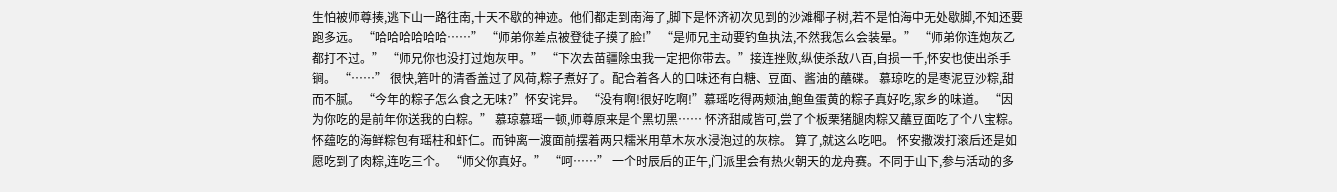生怕被师尊揍,逃下山一路往南,十天不歇的神迹。他们都走到南海了,脚下是怀济初次见到的沙滩椰子树,若不是怕海中无处歇脚,不知还要跑多远。 “哈哈哈哈哈哈……” “师弟你差点被登徒子摸了脸!” “是师兄主动要钓鱼执法,不然我怎么会装晕。” “师弟你连炮灰乙都打不过。” “师兄你也没打过炮灰甲。” “下次去苗疆除虫我一定把你带去。”接连挫败,纵使杀敌八百,自损一千,怀安也使出杀手锏。 “……” 很快,箬叶的清香盖过了风荷,粽子煮好了。配合着各人的口味还有白糖、豆面、酱油的蘸碟。 慕琼吃的是枣泥豆沙粽,甜而不腻。 “今年的粽子怎么食之无味?”怀安诧异。 “没有啊!很好吃啊!”慕瑶吃得两颊油,鲍鱼蛋黄的粽子真好吃,家乡的味道。 “因为你吃的是前年你送我的白粽。” 慕琼慕瑶一顿,师尊原来是个黑切黑…… 怀济甜咸皆可,尝了个板栗猪腿肉粽又蘸豆面吃了个八宝粽。怀蕴吃的海鲜粽包有瑶柱和虾仁。而钟离一渡面前摆着两只糯米用草木灰水浸泡过的灰棕。 算了,就这么吃吧。 怀安撒泼打滚后还是如愿吃到了肉粽,连吃三个。 “师父你真好。” “呵……” 一个时辰后的正午,门派里会有热火朝天的龙舟赛。不同于山下,参与活动的多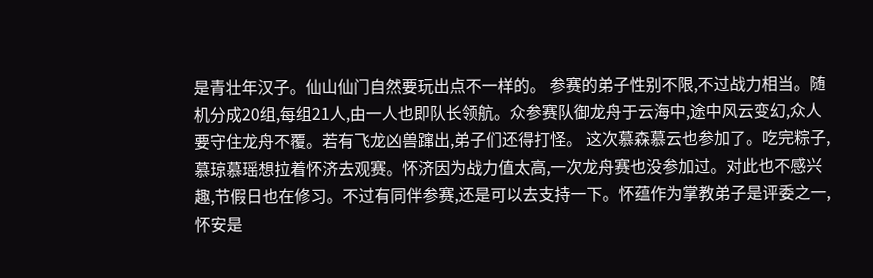是青壮年汉子。仙山仙门自然要玩出点不一样的。 参赛的弟子性别不限,不过战力相当。随机分成20组,每组21人,由一人也即队长领航。众参赛队御龙舟于云海中,途中风云变幻,众人要守住龙舟不覆。若有飞龙凶兽蹿出,弟子们还得打怪。 这次慕森慕云也参加了。吃完粽子,慕琼慕瑶想拉着怀济去观赛。怀济因为战力值太高,一次龙舟赛也没参加过。对此也不感兴趣,节假日也在修习。不过有同伴参赛,还是可以去支持一下。怀蕴作为掌教弟子是评委之一,怀安是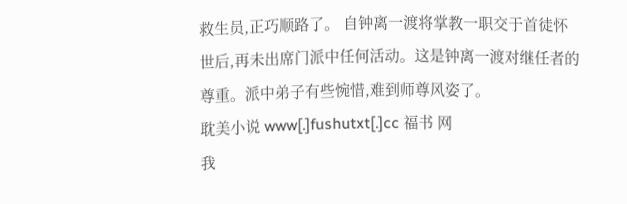救生员,正巧顺路了。 自钟离一渡将掌教一职交于首徒怀世后,再未出席门派中任何活动。这是钟离一渡对继任者的尊重。派中弟子有些惋惜,难到师尊风姿了。
耽美小说 www[.]fushutxt[.]cc 福书 网
我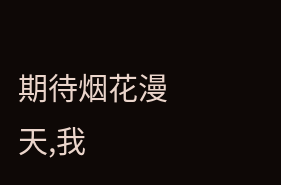期待烟花漫天,我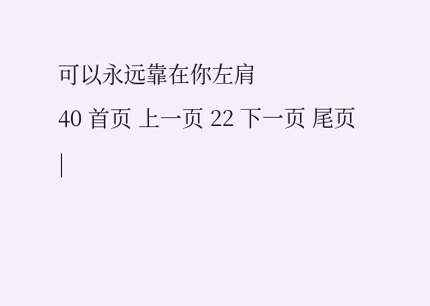可以永远靠在你左肩
40 首页 上一页 22 下一页 尾页
|